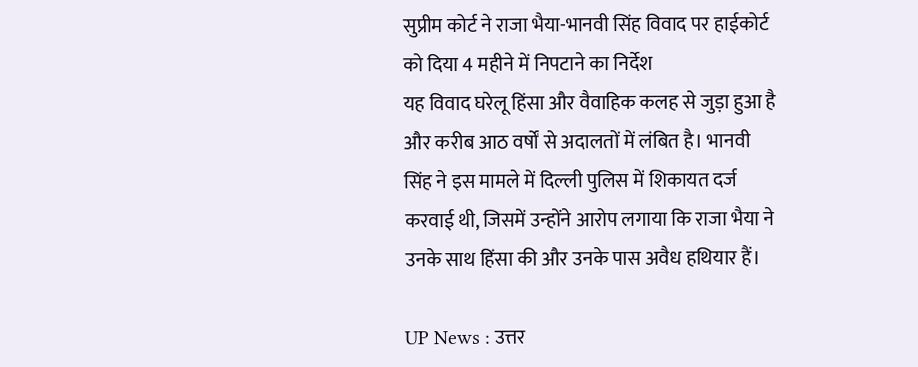सुप्रीम कोर्ट ने राजा भैया-भानवी सिंह विवाद पर हाईकोर्ट को दिया 4 महीने में निपटाने का निर्देश
यह विवाद घरेलू हिंसा और वैवाहिक कलह से जुड़ा हुआ है और करीब आठ वर्षों से अदालतों में लंबित है। भानवी सिंह ने इस मामले में दिल्ली पुलिस में शिकायत दर्ज करवाई थी, जिसमें उन्होंने आरोप लगाया कि राजा भैया ने उनके साथ हिंसा की और उनके पास अवैध हथियार हैं।

UP News : उत्तर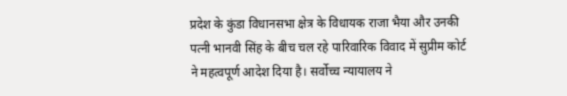प्रदेश के कुंडा विधानसभा क्षेत्र के विधायक राजा भैया और उनकी पत्नी भानवी सिंह के बीच चल रहे पारिवारिक विवाद में सुप्रीम कोर्ट ने महत्वपूर्ण आदेश दिया है। सर्वोच्च न्यायालय ने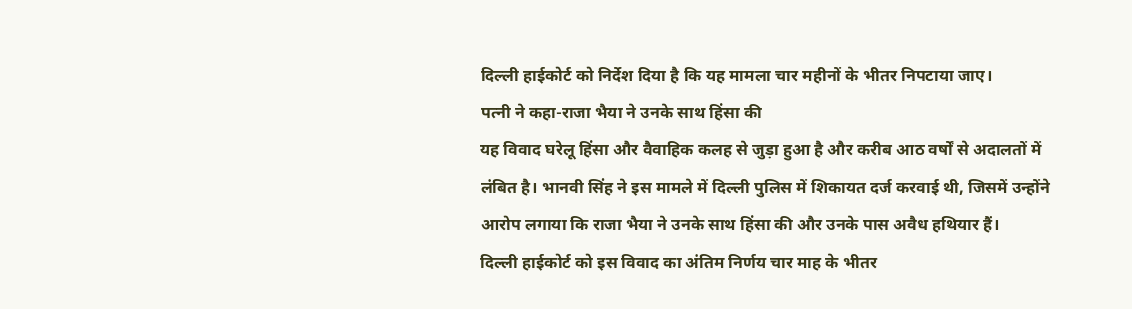दिल्ली हाईकोर्ट को निर्देश दिया है कि यह मामला चार महीनों के भीतर निपटाया जाए।
पत्नी ने कहा-राजा भैया ने उनके साथ हिंसा की
यह विवाद घरेलू हिंसा और वैवाहिक कलह से जुड़ा हुआ है और करीब आठ वर्षों से अदालतों में लंबित है। भानवी सिंह ने इस मामले में दिल्ली पुलिस में शिकायत दर्ज करवाई थी, जिसमें उन्होंने आरोप लगाया कि राजा भैया ने उनके साथ हिंसा की और उनके पास अवैध हथियार हैं।
दिल्ली हाईकोर्ट को इस विवाद का अंतिम निर्णय चार माह के भीतर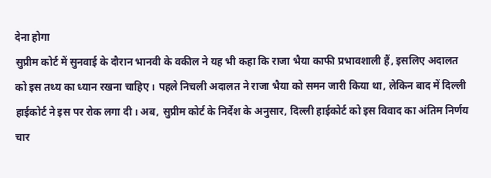देना होगा
सुप्रीम कोर्ट में सुनवाई के दौरान भानवी के वकील ने यह भी कहा कि राजा भैया काफी प्रभावशाली हैं, इसलिए अदालत को इस तथ्य का ध्यान रखना चाहिए। पहले निचली अदालत ने राजा भैया को समन जारी किया था, लेकिन बाद में दिल्ली हाईकोर्ट ने इस पर रोक लगा दी। अब, सुप्रीम कोर्ट के निर्देश के अनुसार, दिल्ली हाईकोर्ट को इस विवाद का अंतिम निर्णय चार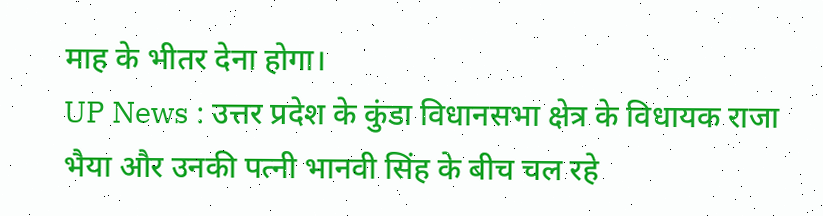माह के भीतर देना होगा।
UP News : उत्तर प्रदेश के कुंडा विधानसभा क्षेत्र के विधायक राजा भैया और उनकी पत्नी भानवी सिंह के बीच चल रहे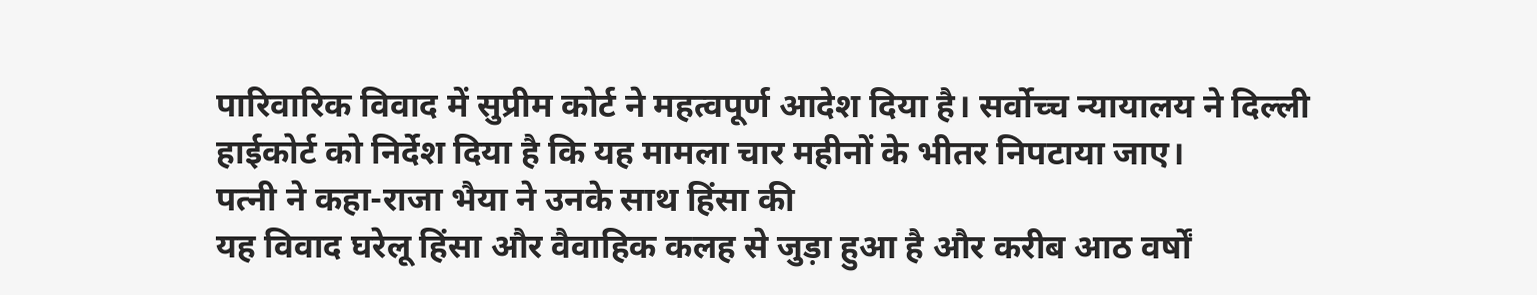पारिवारिक विवाद में सुप्रीम कोर्ट ने महत्वपूर्ण आदेश दिया है। सर्वोच्च न्यायालय ने दिल्ली हाईकोर्ट को निर्देश दिया है कि यह मामला चार महीनों के भीतर निपटाया जाए।
पत्नी ने कहा-राजा भैया ने उनके साथ हिंसा की
यह विवाद घरेलू हिंसा और वैवाहिक कलह से जुड़ा हुआ है और करीब आठ वर्षों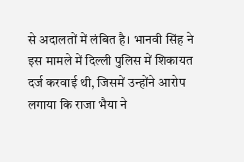से अदालतों में लंबित है। भानवी सिंह ने इस मामले में दिल्ली पुलिस में शिकायत दर्ज करवाई थी, जिसमें उन्होंने आरोप लगाया कि राजा भैया ने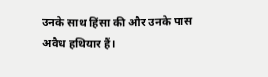उनके साथ हिंसा की और उनके पास अवैध हथियार हैं।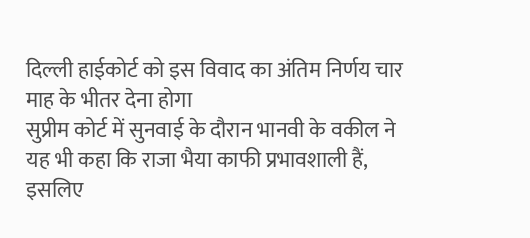दिल्ली हाईकोर्ट को इस विवाद का अंतिम निर्णय चार माह के भीतर देना होगा
सुप्रीम कोर्ट में सुनवाई के दौरान भानवी के वकील ने यह भी कहा कि राजा भैया काफी प्रभावशाली हैं, इसलिए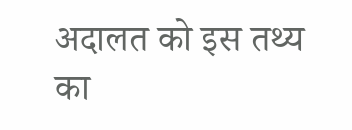अदालत को इस तथ्य का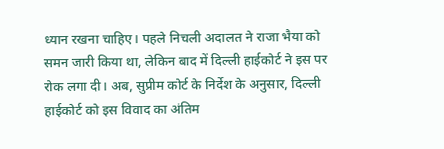ध्यान रखना चाहिए। पहले निचली अदालत ने राजा भैया को समन जारी किया था, लेकिन बाद में दिल्ली हाईकोर्ट ने इस पर रोक लगा दी। अब, सुप्रीम कोर्ट के निर्देश के अनुसार, दिल्ली हाईकोर्ट को इस विवाद का अंतिम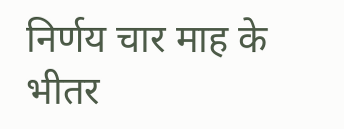निर्णय चार माह के भीतर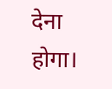देना होगा।